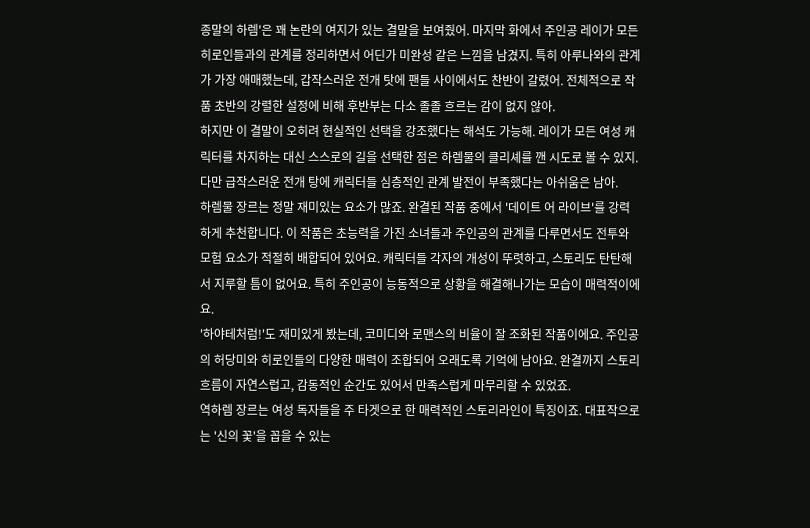종말의 하렘'은 꽤 논란의 여지가 있는 결말을 보여줬어. 마지막 화에서 주인공 레이가 모든 히로인들과의 관계를 정리하면서 어딘가 미완성 같은 느낌을 남겼지. 특히 아루나와의 관계가 가장 애매했는데, 갑작스러운 전개 탓에 팬들 사이에서도 찬반이 갈렸어. 전체적으로 작품 초반의 강렬한 설정에 비해 후반부는 다소 졸졸 흐르는 감이 없지 않아.
하지만 이 결말이 오히려 현실적인 선택을 강조했다는 해석도 가능해. 레이가 모든 여성 캐릭터를 차지하는 대신 스스로의 길을 선택한 점은 하렘물의 클리셰를 깬 시도로 볼 수 있지. 다만 급작스러운 전개 탕에 캐릭터들 심층적인 관계 발전이 부족했다는 아쉬움은 남아.
하렘물 장르는 정말 재미있는 요소가 많죠. 완결된 작품 중에서 '데이트 어 라이브'를 강력하게 추천합니다. 이 작품은 초능력을 가진 소녀들과 주인공의 관계를 다루면서도 전투와 모험 요소가 적절히 배합되어 있어요. 캐릭터들 각자의 개성이 뚜렷하고, 스토리도 탄탄해서 지루할 틈이 없어요. 특히 주인공이 능동적으로 상황을 해결해나가는 모습이 매력적이에요.
'하야테처럼!'도 재미있게 봤는데, 코미디와 로맨스의 비율이 잘 조화된 작품이에요. 주인공의 허당미와 히로인들의 다양한 매력이 조합되어 오래도록 기억에 남아요. 완결까지 스토리 흐름이 자연스럽고, 감동적인 순간도 있어서 만족스럽게 마무리할 수 있었죠.
역하렘 장르는 여성 독자들을 주 타겟으로 한 매력적인 스토리라인이 특징이죠. 대표작으로는 '신의 꽃'을 꼽을 수 있는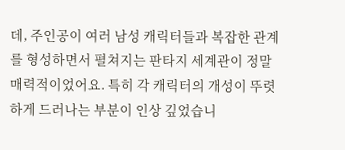데, 주인공이 여러 남성 캐릭터들과 복잡한 관계를 형성하면서 펼쳐지는 판타지 세계관이 정말 매력적이었어요. 특히 각 캐릭터의 개성이 뚜렷하게 드러나는 부분이 인상 깊었습니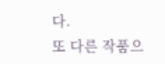다.
또 다른 작품으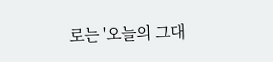로는 '오늘의 그대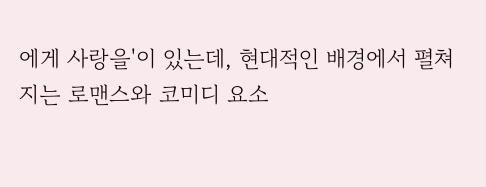에게 사랑을'이 있는데, 현대적인 배경에서 펼쳐지는 로맨스와 코미디 요소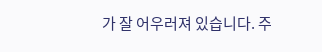가 잘 어우러져 있습니다. 주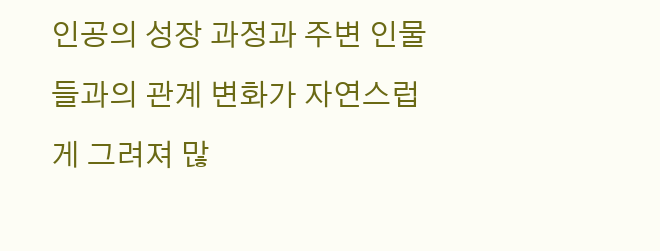인공의 성장 과정과 주변 인물들과의 관계 변화가 자연스럽게 그려져 많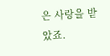은 사랑을 받았죠.